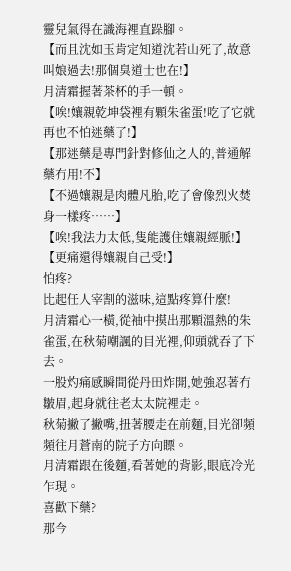靈兒氣得在識海裡直跺腳。
【而且沈如玉肯定知道沈若山死了,故意叫娘過去!那個臭道士也在!】
月清霜握著茶杯的手一頓。
【唉!孃親乾坤袋裡有顆朱雀蛋!吃了它就再也不怕迷藥了!】
【那迷藥是專門針對修仙之人的,普通解藥冇用!不】
【不過孃親是肉體凡胎,吃了會像烈火焚身一樣疼……】
【唉!我法力太低,隻能護住孃親經脈!】
【更痛還得孃親自己受!】
怕疼?
比起任人宰割的滋味,這點疼算什麼!
月清霜心一橫,從袖中摸出那顆溫熱的朱雀蛋,在秋菊嘲諷的目光裡,仰頭就吞了下去。
一股灼痛感瞬間從丹田炸開,她強忍著冇皺眉,起身就往老太太院裡走。
秋菊撇了撇嘴,扭著腰走在前麵,目光卻頻頻往月蒼南的院子方向瞟。
月清霜跟在後麵,看著她的背影,眼底冷光乍現。
喜歡下藥?
那今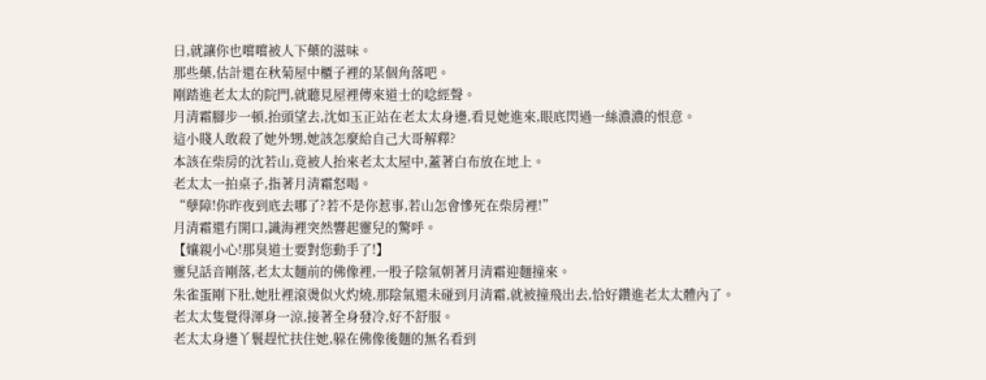日,就讓你也嚐嚐被人下藥的滋味。
那些藥,估計還在秋菊屋中櫃子裡的某個角落吧。
剛踏進老太太的院門,就聽見屋裡傳來道士的唸經聲。
月清霜腳步一頓,抬頭望去,沈如玉正站在老太太身邊,看見她進來,眼底閃過一絲濃濃的恨意。
這小賤人敢殺了她外甥,她該怎麼給自己大哥解釋?
本該在柴房的沈若山,竟被人抬來老太太屋中,蓋著白布放在地上。
老太太一拍桌子,指著月清霜怒喝。
“孽障!你昨夜到底去哪了?若不是你惹事,若山怎會慘死在柴房裡!”
月清霜還冇開口,識海裡突然響起靈兒的驚呼。
【孃親小心!那臭道士要對您動手了!】
靈兒話音剛落,老太太麵前的佛像裡,一股子陰氣朝著月清霜迎麵撞來。
朱雀蛋剛下肚,她肚裡滾燙似火灼燒,那陰氣還未碰到月清霜,就被撞飛出去,恰好鑽進老太太體內了。
老太太隻覺得渾身一涼,接著全身發冷,好不舒服。
老太太身邊丫鬟趕忙扶住她,躲在佛像後麵的無名看到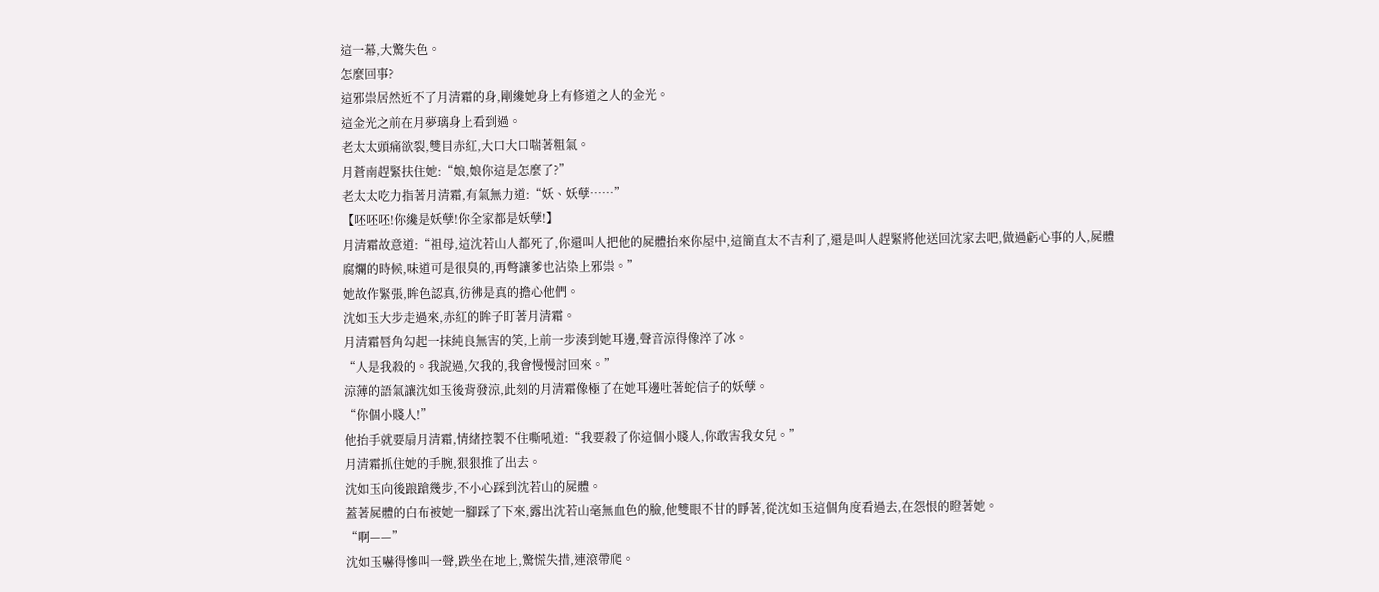這一幕,大驚失色。
怎麼回事?
這邪祟居然近不了月清霜的身,剛纔她身上有修道之人的金光。
這金光之前在月夢璃身上看到過。
老太太頭痛欲裂,雙目赤紅,大口大口喘著粗氣。
月蒼南趕緊扶住她:“娘,娘你這是怎麼了?”
老太太吃力指著月清霜,有氣無力道:“妖、妖孽……”
【呸呸呸!你纔是妖孽!你全家都是妖孽!】
月清霜故意道:“祖母,這沈若山人都死了,你還叫人把他的屍體抬來你屋中,這簡直太不吉利了,還是叫人趕緊將他送回沈家去吧,做過虧心事的人,屍體腐爛的時候,味道可是很臭的,再彆讓爹也沾染上邪祟。”
她故作緊張,眸色認真,彷彿是真的擔心他們。
沈如玉大步走過來,赤紅的眸子盯著月清霜。
月清霜唇角勾起一抹純良無害的笑,上前一步湊到她耳邊,聲音涼得像淬了冰。
“人是我殺的。我說過,欠我的,我會慢慢討回來。”
涼薄的語氣讓沈如玉後背發涼,此刻的月清霜像極了在她耳邊吐著蛇信子的妖孽。
“你個小賤人!”
他抬手就要扇月清霜,情緒控製不住嘶吼道:“我要殺了你這個小賤人,你敢害我女兒。”
月清霜抓住她的手腕,狠狠推了出去。
沈如玉向後踉蹌幾步,不小心踩到沈若山的屍體。
蓋著屍體的白布被她一腳踩了下來,露出沈若山毫無血色的臉,他雙眼不甘的睜著,從沈如玉這個角度看過去,在怨恨的瞪著她。
“啊——”
沈如玉嚇得慘叫一聲,跌坐在地上,驚慌失措,連滾帶爬。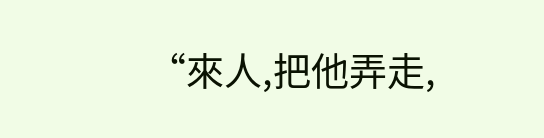“來人,把他弄走,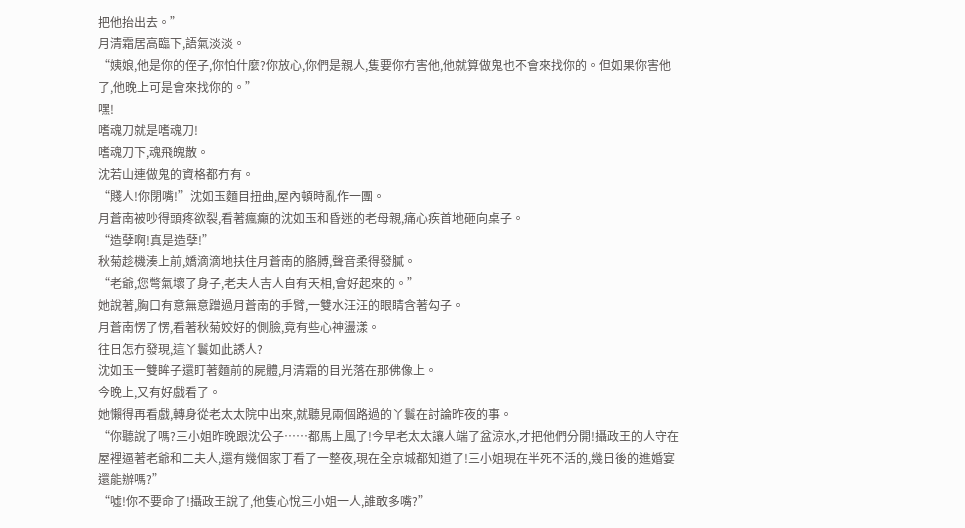把他抬出去。”
月清霜居高臨下,語氣淡淡。
“姨娘,他是你的侄子,你怕什麼?你放心,你們是親人,隻要你冇害他,他就算做鬼也不會來找你的。但如果你害他了,他晚上可是會來找你的。”
嘿!
嗜魂刀就是嗜魂刀!
嗜魂刀下,魂飛魄散。
沈若山連做鬼的資格都冇有。
“賤人!你閉嘴!”沈如玉麵目扭曲,屋內頓時亂作一團。
月蒼南被吵得頭疼欲裂,看著瘋癲的沈如玉和昏迷的老母親,痛心疾首地砸向桌子。
“造孽啊!真是造孽!”
秋菊趁機湊上前,嬌滴滴地扶住月蒼南的胳膊,聲音柔得發膩。
“老爺,您彆氣壞了身子,老夫人吉人自有天相,會好起來的。”
她說著,胸口有意無意蹭過月蒼南的手臂,一雙水汪汪的眼睛含著勾子。
月蒼南愣了愣,看著秋菊姣好的側臉,竟有些心神盪漾。
往日怎冇發現,這丫鬟如此誘人?
沈如玉一雙眸子還盯著麵前的屍體,月清霜的目光落在那佛像上。
今晚上,又有好戲看了。
她懶得再看戲,轉身從老太太院中出來,就聽見兩個路過的丫鬟在討論昨夜的事。
“你聽說了嗎?三小姐昨晚跟沈公子……都馬上風了!今早老太太讓人端了盆涼水,才把他們分開!攝政王的人守在屋裡逼著老爺和二夫人,還有幾個家丁看了一整夜,現在全京城都知道了!三小姐現在半死不活的,幾日後的進婚宴還能辦嗎?”
“噓!你不要命了!攝政王說了,他隻心悅三小姐一人,誰敢多嘴?”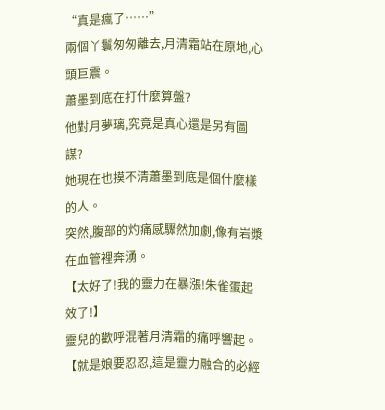“真是瘋了……”
兩個丫鬟匆匆離去,月清霜站在原地,心頭巨震。
蕭墨到底在打什麼算盤?
他對月夢璃,究竟是真心還是另有圖謀?
她現在也摸不清蕭墨到底是個什麼樣的人。
突然,腹部的灼痛感驟然加劇,像有岩漿在血管裡奔湧。
【太好了!我的靈力在暴漲!朱雀蛋起效了!】
靈兒的歡呼混著月清霜的痛呼響起。
【就是娘要忍忍,這是靈力融合的必經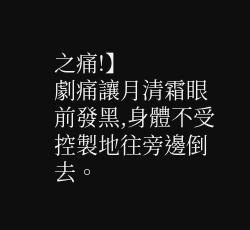之痛!】
劇痛讓月清霜眼前發黑,身體不受控製地往旁邊倒去。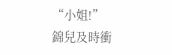“小姐!”
錦兒及時衝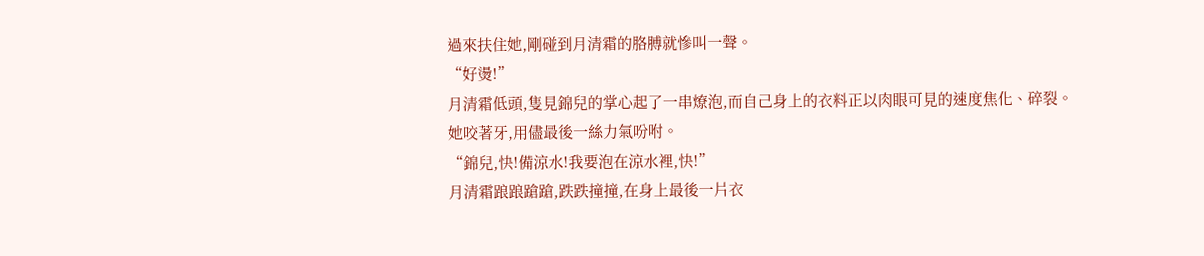過來扶住她,剛碰到月清霜的胳膊就慘叫一聲。
“好燙!”
月清霜低頭,隻見錦兒的掌心起了一串燎泡,而自己身上的衣料正以肉眼可見的速度焦化、碎裂。
她咬著牙,用儘最後一絲力氣吩咐。
“錦兒,快!備涼水!我要泡在涼水裡,快!”
月清霜踉踉蹌蹌,跌跌撞撞,在身上最後一片衣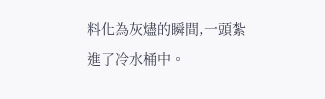料化為灰燼的瞬間,一頭紮進了冷水桶中。